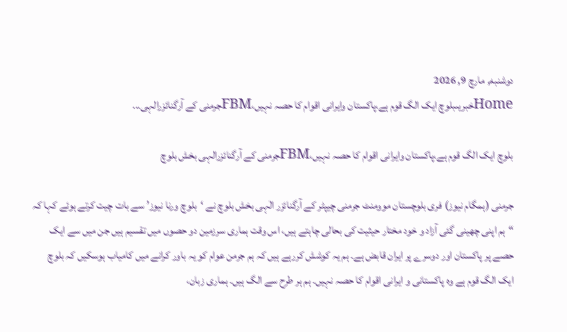دوشنبه, مارچ 9, 2026
Homeخبریںبلوچ ایک الگ قوم ہے،پاکستان وایرانی اقوام کا حصہ نہیں،FBMجرمنی کے آرگنائزرالہی...

بلوچ ایک الگ قوم ہے،پاکستان وایرانی اقوام کا حصہ نہیں،FBMجرمنی کے آرگنائزرالہی بخش بلوچ

جرمنی (ہمگام نیوز) فری بلوچستان موومنٹ جرمنی چیپٹر کے آرگنائزر الٰہی بخش بلوچ نے ‘بلوچ ورنا نیوز’ سے بات چیت کرتے ہوئے کہا کہ “ہم اپنی چھینی گئی آزاد و خود مختار حیثیت کی بحالی چاہتے ہیں، اس وقت ہماری سرزمین دو حصوں میں تقسیم ہیں جن میں سے ایک حصے پر پاکستان اور دوسرے پر ایران قابض ہے۔ ہم یہ کوشش کررہے ہیں کہ ہم جرمن عوام کو یہ باور کرانے میں کامیاب ہوسکیں کہ بلوچ ایک الگ قوم ہے وہ پاکستانی و ایرانی اقوام کا حصہ نہیں۔ ہم ہر طرح سے الگ ہیں۔ ہماری زبان،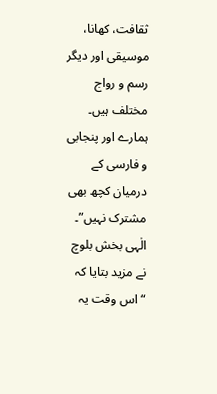ثقافت، کھانا، موسیقی اور دیگر رسم و رواج مختلف ہیں۔ ہمارے اور پنجابی و فارسی کے درمیان کچھ بھی مشترک نہیں”۔
الٰہی بخش بلوچ نے مزید بتایا کہ “اس وقت یہ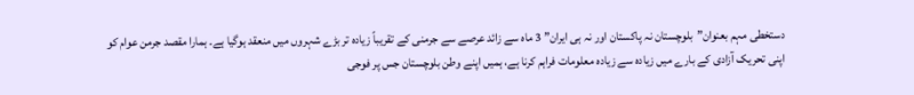دستخطی مہم بعنوان”بلوچستان نہ پاکستان اور نہ ہی ایران” 3 ماہ سے زائد عرصے سے جرمنی کے تقریباً زیادہ تر بڑے شہروں میں منعقد ہوگیا ہے۔ ہمارا مقصد جرمن عوام کو اپنی تحریک آزادی کے بارے میں زیادہ سے زیادہ معلومات فراہم کرنا ہے، ہمیں اپنے وطن بلوچستان جس پر فوجی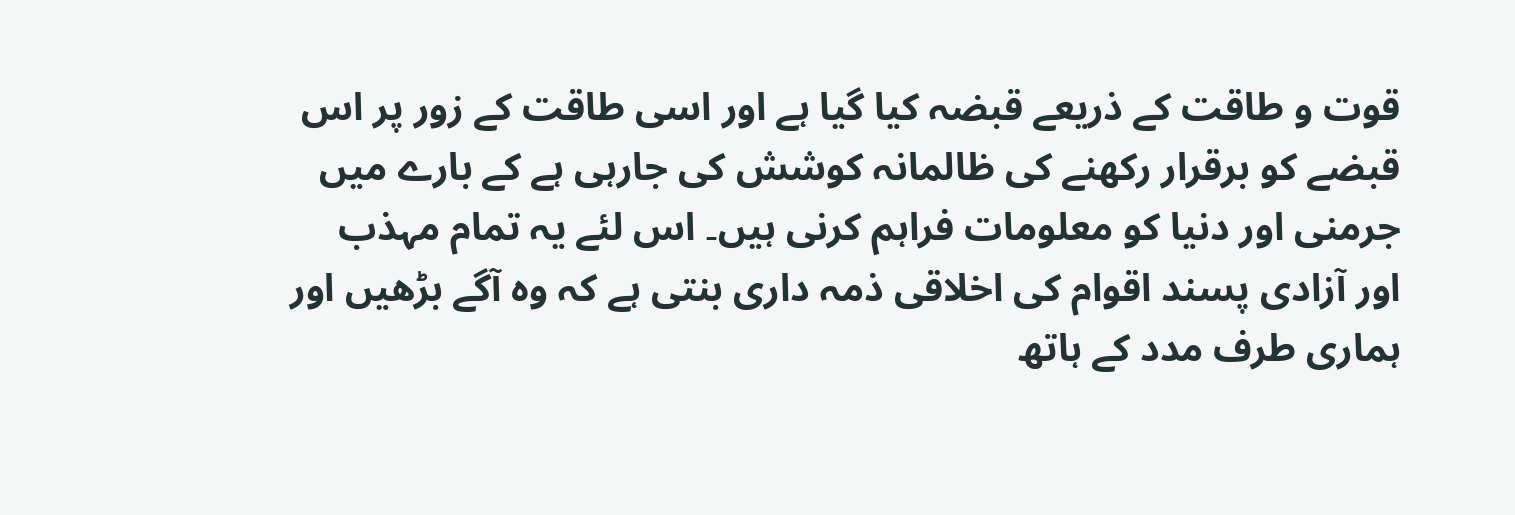قوت و طاقت کے ذریعے قبضہ کیا گیا ہے اور اسی طاقت کے زور پر اس قبضے کو برقرار رکھنے کی ظالمانہ کوشش کی جارہی ہے کے بارے میں جرمنی اور دنیا کو معلومات فراہم کرنی ہیں۔ اس لئے یہ تمام مہذب اور آزادی پسند اقوام کی اخلاقی ذمہ داری بنتی ہے کہ وہ آگے بڑھیں اور ہماری طرف مدد کے ہاتھ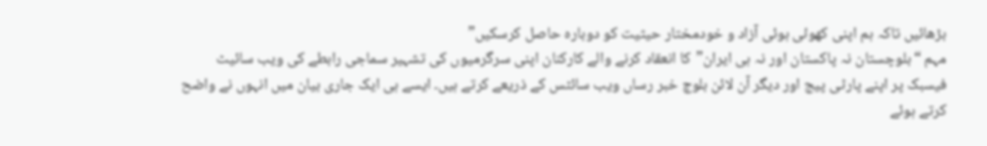بڑھائیں تاکہ ہم اپنی کھوئی ہوئی آزاد و خودمختار حیثیت کو دوبارہ حاصل کرسکیں”
مہم “بلوچستان نہ پاکستان اور نہ ہی ایران”کا انعقاد کرنے والے کارکنان اپنی سرگرمیوں کی تشہیر سماجی رابطے کی ویب سائیٹ فیسبک پر اپنے پارٹی پیج اور دیگر آن لائن بلوچ خبر رساں ویب سائٹس کے ذریعے کرتے ہیں۔ ایسے ہی ایک جاری بیان میں انہوں نے واضح کرتے ہوئے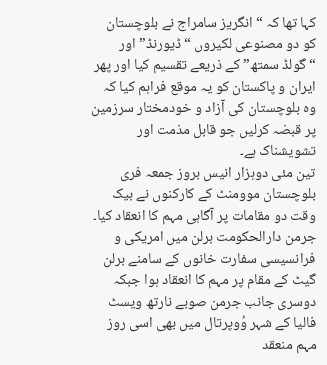کہا تھا کہ “ انگریز سامراج نے بلوچستان کو دو مصنوعی لکیروں “ڈیورنڈ” اور “گولڈ سمتھ” کے ذریعے تقسیم کیا اور پھر ایران و پاکستان کو یہ موقع فراہم کیا کہ وہ بلوچستان کی آزاد و خودمختار سرزمین پر قبضہ کرلیں جو قابل مذمت اور تشویشناک ہے۔
تین مئی دوہزار انیس بروز جمعہ فری بلوچستان موومنٹ کے کارکنوں نے بیک وقت دو مقامات پر آگاہی مہم کا انعقاد کیا۔ جرمن دارالحکومت برلن میں امریکی و فرانسیسی سفارت خانوں کے سامنے برلن گیٹ کے مقام پر مہم کا انعقاد ہوا جبکہ دوسری جانب جرمن صوبے نارتھ ویسٹ فالیا کے شہر وُوپرتال میں بھی اسی روز مہم منعقد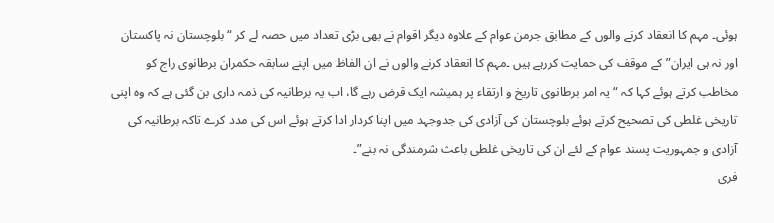ہوئی۔ مہم کا انعقاد کرنے والوں کے مطابق جرمن عوام کے علاوہ دیگر اقوام نے بھی بڑی تعداد میں حصہ لے کر “بلوچستان نہ پاکستان اور نہ ہی ایران” کے موقف کی حمایت کررہے ہیں ۔مہم کا انعقاد کرنے والوں نے ان الفاظ میں اپنے سابقہ حکمران برطانوی راج کو مخاطب کرتے ہوئے کہا کہ “ یہ امر برطانوی تاریخ و ارتقاء پر ہمیشہ ایک قرض رہے گا، اب یہ برطانیہ کی ذمہ داری بن گئی ہے کہ وہ اپنی تاریخی غلطی کی تصحیح کرتے ہوئے بلوچستان کی آزادی کی جدوجہد میں اپنا کردار ادا کرتے ہوئے اس کی مدد کرے تاکہ برطانیہ کی آزادی و جمہوریت پسند عوام کے لئے ان کی تاریخی غلطی باعث شرمندگی نہ بنے”۔
فری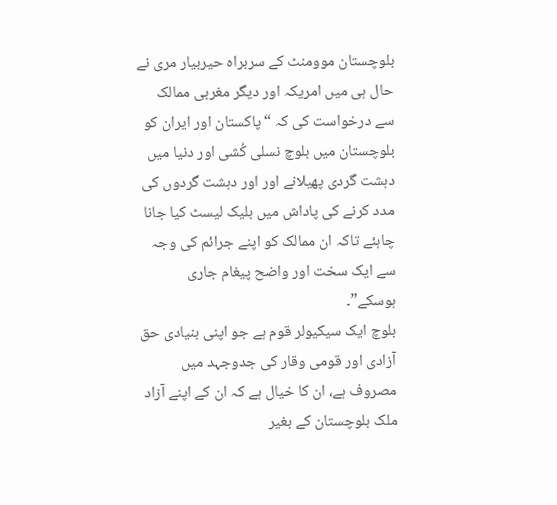بلوچستان موومنٹ کے سربراہ حیربیار مری نے حال ہی میں امریکہ اور دیگر مغربی ممالک سے درخواست کی کہ “پاکستان اور ایران کو بلوچستان میں بلوچ نسلی کُشی اور دنیا میں دہشت گردی پھیلانے اور اور دہشت گردوں کی مدد کرنے کی پاداش میں بلیک لیسٹ کیا جانا چاہئے تاکہ ان ممالک کو اپنے جرائم کی وجہ سے ایک سخت اور واضح پیغام جاری ہوسکے”۔
بلوچ ایک سیکیولر قوم ہے جو اپنی بنیادی حق آزادی اور قومی وقار کی جدوجہد میں مصروف ہے، ان کا خیال ہے کہ ان کے اپنے آزاد ملک بلوچستان کے بغیر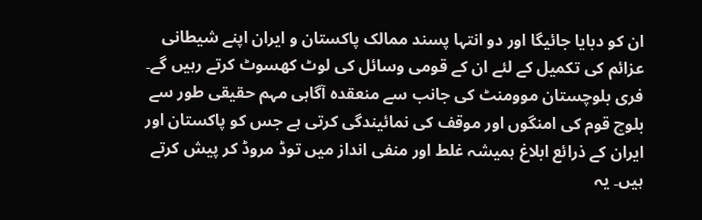ان کو دبایا جائیگا اور دو انتہا پسند ممالک پاکستان و ایران اپنے شیطانی عزائم کی تکمیل کے لئے ان کے قومی وسائل کی لوٹ کھسوٹ کرتے رہیں گے۔
فری بلوچستان موومنٹ کی جانب سے منعقدہ آگاہی مہم حقیقی طور سے بلوچ قوم کی امنگوں اور موقف کی نمائیندگی کرتی ہے جس کو پاکستان اور ایران کے ذرائع ابلاغ ہمیشہ غلط اور منفی انداز میں توڈ مروڈ کر پیش کرتے ہیں۔ یہ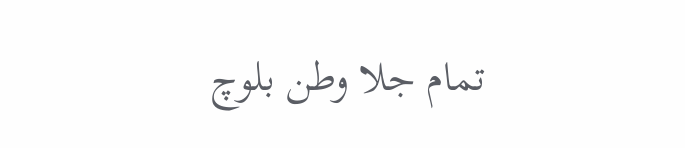تمام جلا وطن بلوچ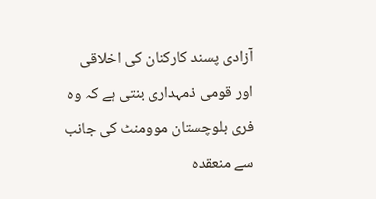آزادی پسند کارکنان کی اخلاقی اور قومی ذمہداری بنتی ہے کہ وہ فری بلوچستان موومنٹ کی جانب سے منعقدہ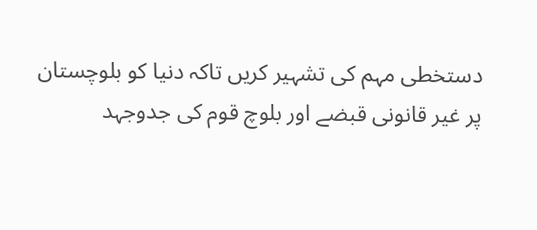دستخطی مہم کی تشہیر کریں تاکہ دنیا کو بلوچستان پر غیر قانونی قبضے اور بلوچ قوم کی جدوجہد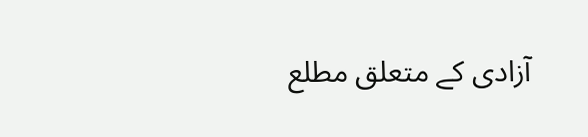آزادی کے متعلق مطلع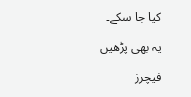کیا جا سکے۔

یہ بھی پڑھیں

فیچرز